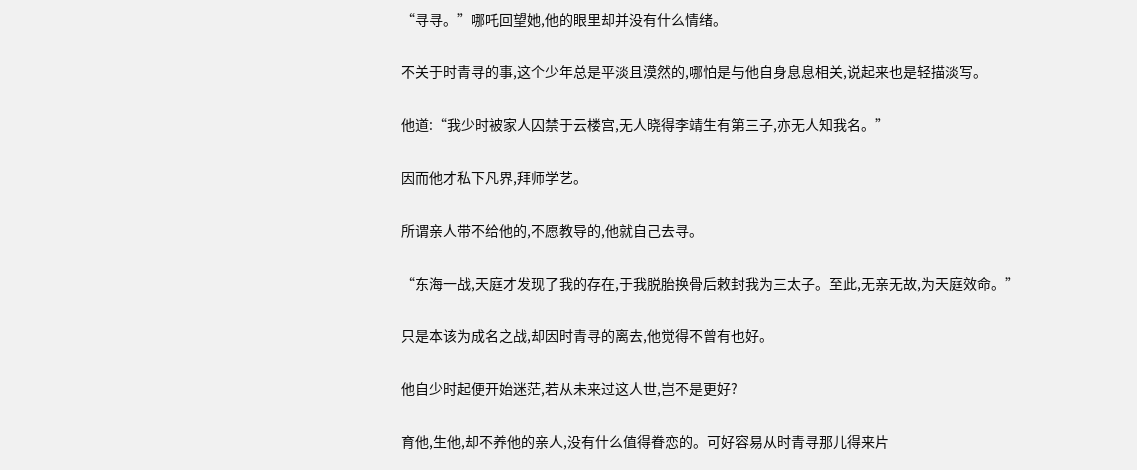“寻寻。”哪吒回望她,他的眼里却并没有什么情绪。

不关于时青寻的事,这个少年总是平淡且漠然的,哪怕是与他自身息息相关,说起来也是轻描淡写。

他道:“我少时被家人囚禁于云楼宫,无人晓得李靖生有第三子,亦无人知我名。”

因而他才私下凡界,拜师学艺。

所谓亲人带不给他的,不愿教导的,他就自己去寻。

“东海一战,天庭才发现了我的存在,于我脱胎换骨后敕封我为三太子。至此,无亲无故,为天庭效命。”

只是本该为成名之战,却因时青寻的离去,他觉得不曾有也好。

他自少时起便开始迷茫,若从未来过这人世,岂不是更好?

育他,生他,却不养他的亲人,没有什么值得眷恋的。可好容易从时青寻那儿得来片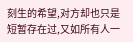刻生的希望,对方却也只是短暂存在过,又如所有人一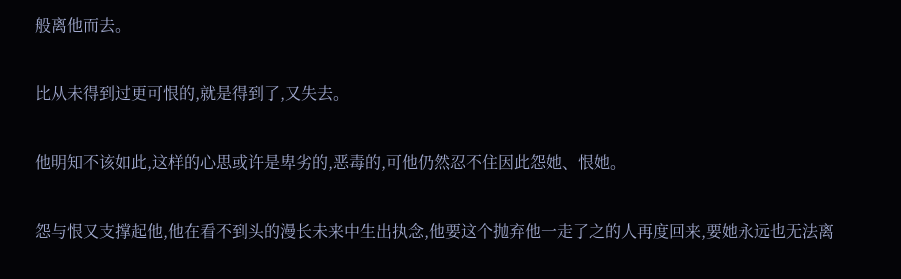般离他而去。

比从未得到过更可恨的,就是得到了,又失去。

他明知不该如此,这样的心思或许是卑劣的,恶毒的,可他仍然忍不住因此怨她、恨她。

怨与恨又支撑起他,他在看不到头的漫长未来中生出执念,他要这个抛弃他一走了之的人再度回来,要她永远也无法离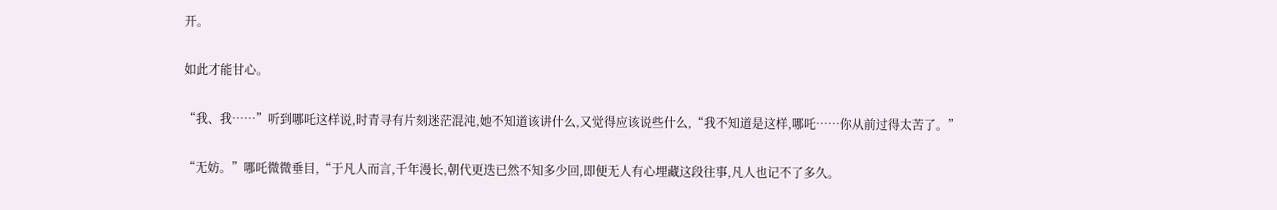开。

如此才能甘心。

“我、我……”听到哪吒这样说,时青寻有片刻迷茫混沌,她不知道该讲什么,又觉得应该说些什么,“我不知道是这样,哪吒……你从前过得太苦了。”

“无妨。”哪吒微微垂目,“于凡人而言,千年漫长,朝代更迭已然不知多少回,即便无人有心埋藏这段往事,凡人也记不了多久。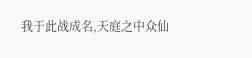我于此战成名,天庭之中众仙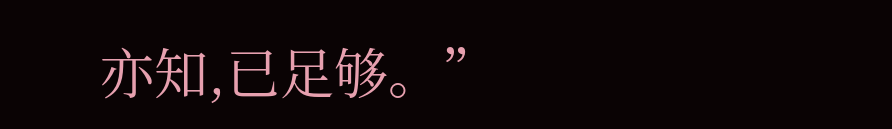亦知,已足够。”